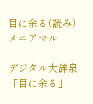目に余る(読み)メニアマル

デジタル大辞泉 「目に余る」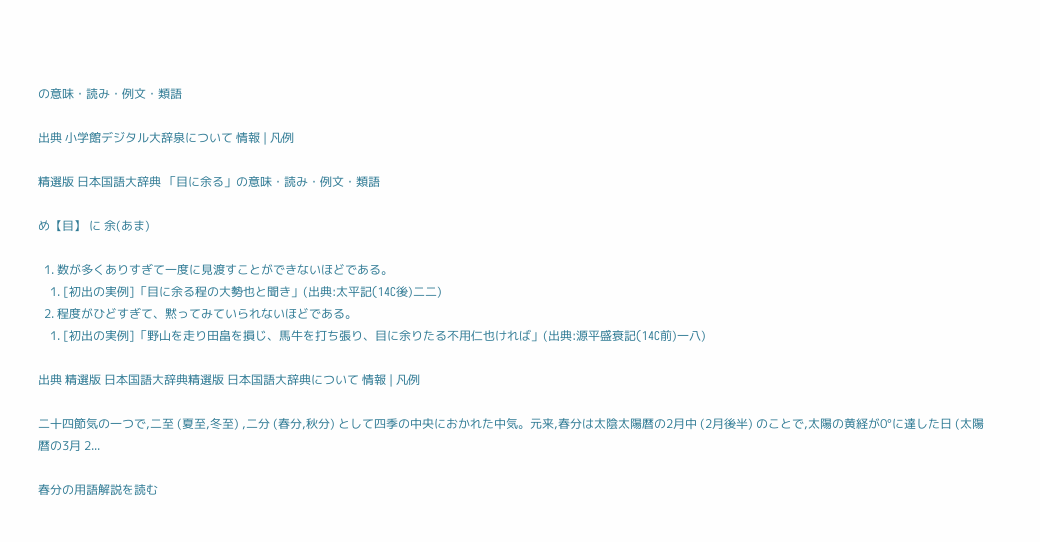の意味・読み・例文・類語

出典 小学館デジタル大辞泉について 情報 | 凡例

精選版 日本国語大辞典 「目に余る」の意味・読み・例文・類語

め【目】 に 余(あま)

  1. 数が多くありすぎて一度に見渡すことができないほどである。
    1. [初出の実例]「目に余る程の大勢也と聞き」(出典:太平記(14C後)二二)
  2. 程度がひどすぎて、黙ってみていられないほどである。
    1. [初出の実例]「野山を走り田畠を損じ、馬牛を打ち張り、目に余りたる不用仁也ければ」(出典:源平盛衰記(14C前)一八)

出典 精選版 日本国語大辞典精選版 日本国語大辞典について 情報 | 凡例

二十四節気の一つで,二至 (夏至,冬至) ,二分 (春分,秋分) として四季の中央におかれた中気。元来,春分は太陰太陽暦の2月中 (2月後半) のことで,太陽の黄経が0°に達した日 (太陽暦の3月 2...

春分の用語解説を読む